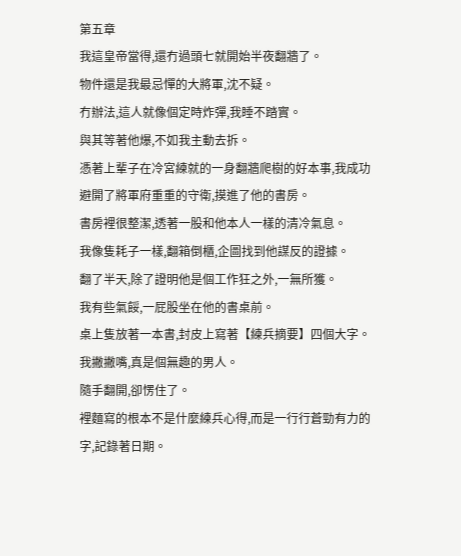第五章
我這皇帝當得,還冇過頭七就開始半夜翻牆了。
物件還是我最忌憚的大將軍,沈不疑。
冇辦法,這人就像個定時炸彈,我睡不踏實。
與其等著他爆,不如我主動去拆。
憑著上輩子在冷宮練就的一身翻牆爬樹的好本事,我成功避開了將軍府重重的守衛,摸進了他的書房。
書房裡很整潔,透著一股和他本人一樣的清冷氣息。
我像隻耗子一樣,翻箱倒櫃,企圖找到他謀反的證據。
翻了半天,除了證明他是個工作狂之外,一無所獲。
我有些氣餒,一屁股坐在他的書桌前。
桌上隻放著一本書,封皮上寫著【練兵摘要】四個大字。
我撇撇嘴,真是個無趣的男人。
隨手翻開,卻愣住了。
裡麵寫的根本不是什麼練兵心得,而是一行行蒼勁有力的字,記錄著日期。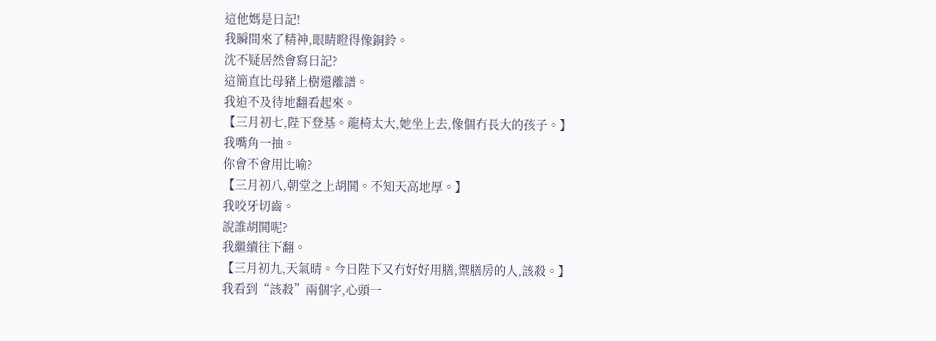這他媽是日記!
我瞬間來了精神,眼睛瞪得像銅鈴。
沈不疑居然會寫日記?
這簡直比母豬上樹還離譜。
我迫不及待地翻看起來。
【三月初七,陛下登基。龍椅太大,她坐上去,像個冇長大的孩子。】
我嘴角一抽。
你會不會用比喻?
【三月初八,朝堂之上胡鬨。不知天高地厚。】
我咬牙切齒。
說誰胡鬨呢?
我繼續往下翻。
【三月初九,天氣晴。今日陛下又冇好好用膳,禦膳房的人,該殺。】
我看到“該殺”兩個字,心頭一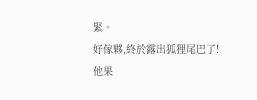緊。
好傢夥,終於露出狐狸尾巴了!
他果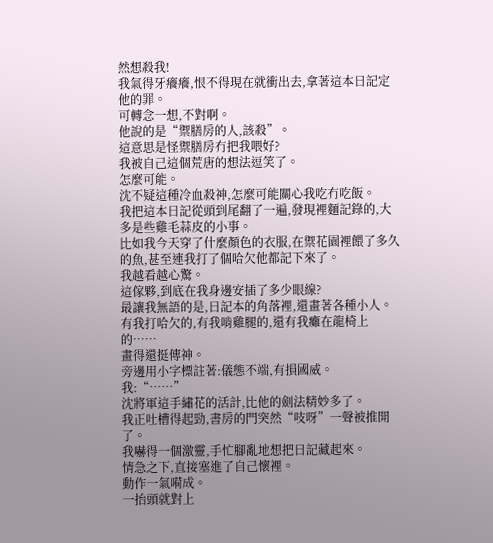然想殺我!
我氣得牙癢癢,恨不得現在就衝出去,拿著這本日記定他的罪。
可轉念一想,不對啊。
他說的是“禦膳房的人,該殺”。
這意思是怪禦膳房冇把我喂好?
我被自己這個荒唐的想法逗笑了。
怎麼可能。
沈不疑這種冷血殺神,怎麼可能關心我吃冇吃飯。
我把這本日記從頭到尾翻了一遍,發現裡麵記錄的,大多是些雞毛蒜皮的小事。
比如我今天穿了什麼顏色的衣服,在禦花園裡餵了多久的魚,甚至連我打了個哈欠他都記下來了。
我越看越心驚。
這傢夥,到底在我身邊安插了多少眼線?
最讓我無語的是,日記本的角落裡,還畫著各種小人。
有我打哈欠的,有我啃雞腿的,還有我癱在龍椅上的……
畫得還挺傳神。
旁邊用小字標註著:儀態不端,有損國威。
我:“……”
沈將軍這手繡花的活計,比他的劍法精妙多了。
我正吐槽得起勁,書房的門突然“吱呀”一聲被推開了。
我嚇得一個激靈,手忙腳亂地想把日記藏起來。
情急之下,直接塞進了自己懷裡。
動作一氣嗬成。
一抬頭就對上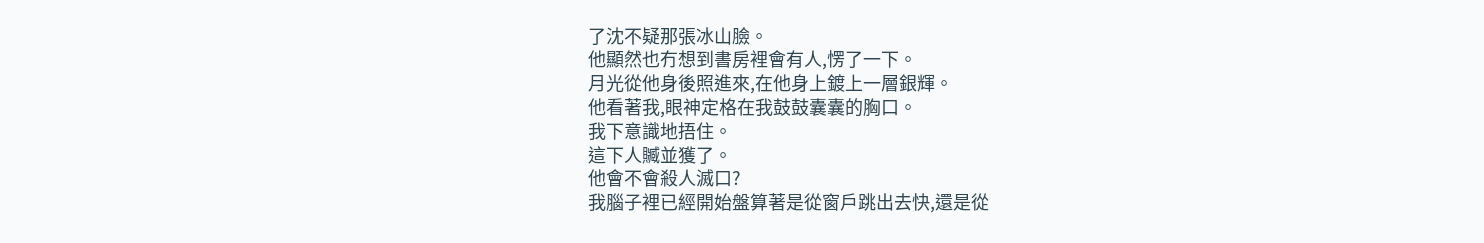了沈不疑那張冰山臉。
他顯然也冇想到書房裡會有人,愣了一下。
月光從他身後照進來,在他身上鍍上一層銀輝。
他看著我,眼神定格在我鼓鼓囊囊的胸口。
我下意識地捂住。
這下人贓並獲了。
他會不會殺人滅口?
我腦子裡已經開始盤算著是從窗戶跳出去快,還是從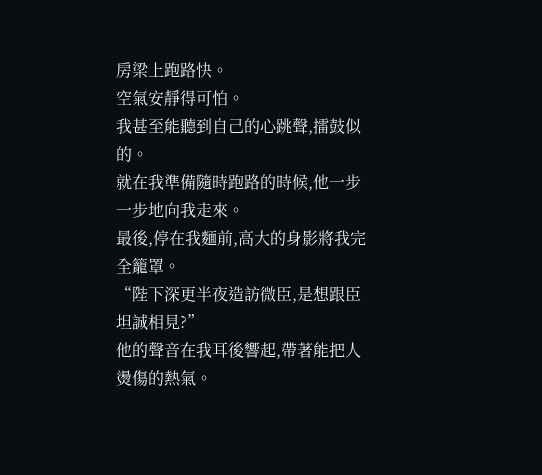房梁上跑路快。
空氣安靜得可怕。
我甚至能聽到自己的心跳聲,擂鼓似的。
就在我準備隨時跑路的時候,他一步一步地向我走來。
最後,停在我麵前,高大的身影將我完全籠罩。
“陛下深更半夜造訪微臣,是想跟臣坦誠相見?”
他的聲音在我耳後響起,帶著能把人燙傷的熱氣。